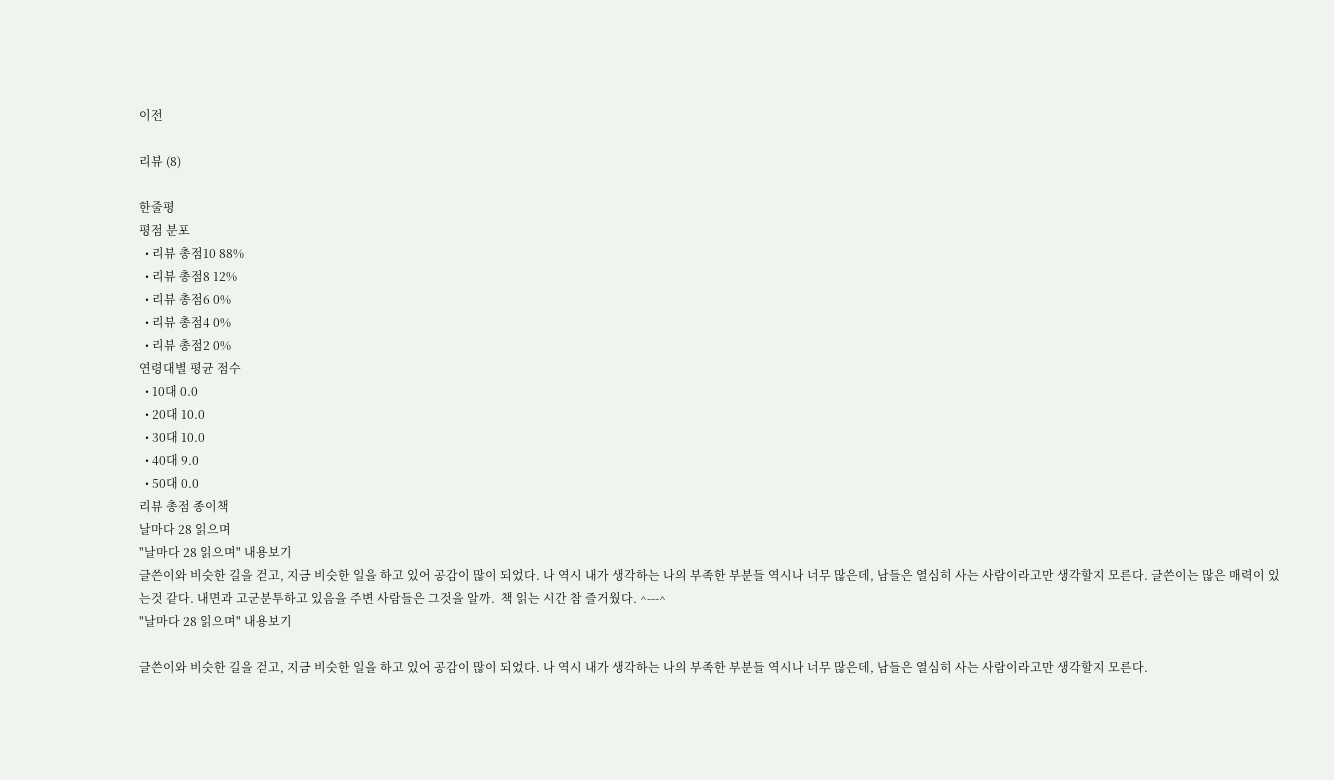이전

리뷰 (8)

한줄평
평점 분포
  • 리뷰 총점10 88%
  • 리뷰 총점8 12%
  • 리뷰 총점6 0%
  • 리뷰 총점4 0%
  • 리뷰 총점2 0%
연령대별 평균 점수
  • 10대 0.0
  • 20대 10.0
  • 30대 10.0
  • 40대 9.0
  • 50대 0.0
리뷰 총점 종이책
날마다 28 읽으며
"날마다 28 읽으며" 내용보기
글쓴이와 비슷한 길을 걷고, 지금 비슷한 일을 하고 있어 공감이 많이 되었다. 나 역시 내가 생각하는 나의 부족한 부분들 역시나 너무 많은데, 남들은 열심히 사는 사람이라고만 생각할지 모른다. 글쓴이는 많은 매력이 있는것 같다. 내면과 고군분투하고 있음을 주변 사람들은 그것을 알까.  책 읽는 시간 참 즐거웠다. ^---^
"날마다 28 읽으며" 내용보기

글쓴이와 비슷한 길을 걷고, 지금 비슷한 일을 하고 있어 공감이 많이 되었다. 나 역시 내가 생각하는 나의 부족한 부분들 역시나 너무 많은데, 남들은 열심히 사는 사람이라고만 생각할지 모른다.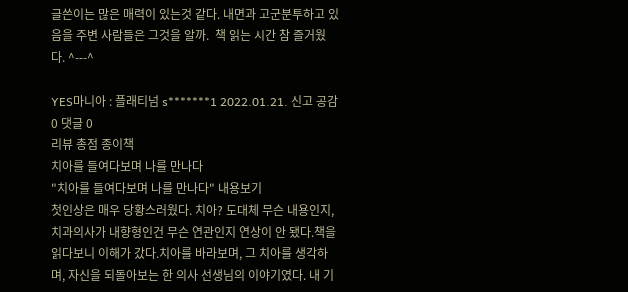글쓴이는 많은 매력이 있는것 같다. 내면과 고군분투하고 있음을 주변 사람들은 그것을 알까.  책 읽는 시간 참 즐거웠다. ^---^

YES마니아 : 플래티넘 s*******1 2022.01.21. 신고 공감 0 댓글 0
리뷰 총점 종이책
치아를 들여다보며 나를 만나다
"치아를 들여다보며 나를 만나다" 내용보기
첫인상은 매우 당황스러웠다. 치아? 도대체 무슨 내용인지, 치과의사가 내향형인건 무슨 연관인지 연상이 안 됐다.책을 읽다보니 이해가 갔다.치아를 바라보며, 그 치아를 생각하며, 자신을 되돌아보는 한 의사 선생님의 이야기였다. 내 기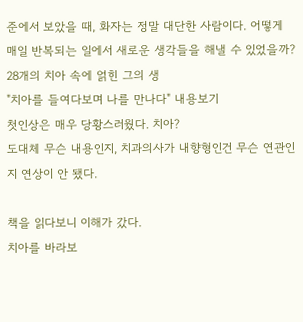준에서 보았을 때, 화자는 정말 대단한 사람이다. 어떻게 매일 반복되는 일에서 새로운 생각들을 해낼 수 있었을까? 28개의 치아 속에 얽힌 그의 생
"치아를 들여다보며 나를 만나다" 내용보기
첫인상은 매우 당황스러웠다. 치아?
도대체 무슨 내용인지, 치과의사가 내향형인건 무슨 연관인지 연상이 안 됐다.

책을 읽다보니 이해가 갔다.
치아를 바라보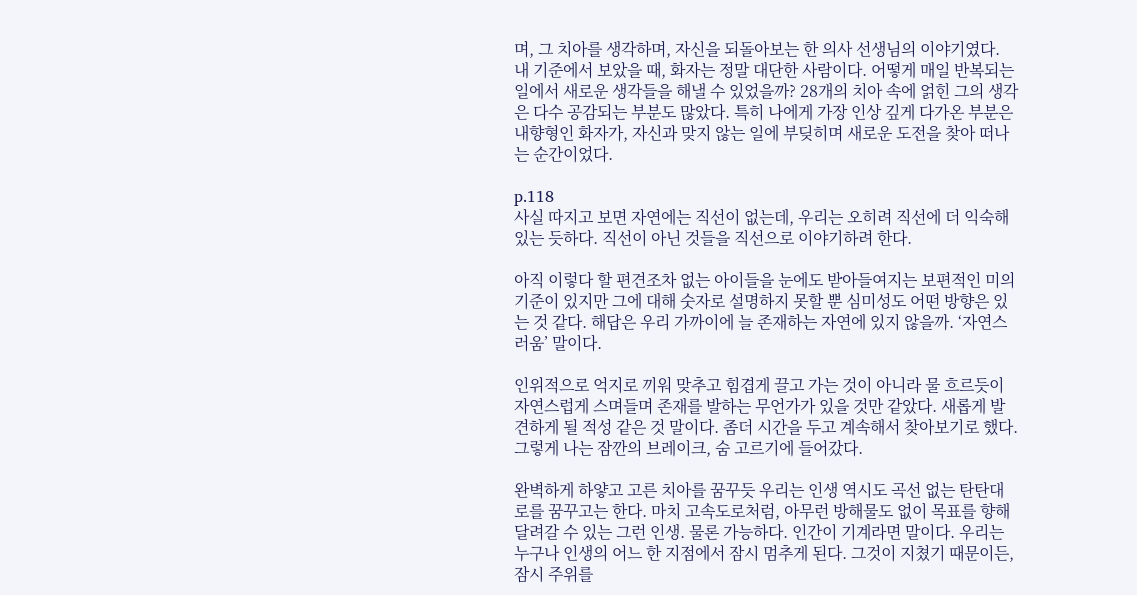며, 그 치아를 생각하며, 자신을 되돌아보는 한 의사 선생님의 이야기였다. 내 기준에서 보았을 때, 화자는 정말 대단한 사람이다. 어떻게 매일 반복되는 일에서 새로운 생각들을 해낼 수 있었을까? 28개의 치아 속에 얽힌 그의 생각은 다수 공감되는 부분도 많았다. 특히 나에게 가장 인상 깊게 다가온 부분은 내향형인 화자가, 자신과 맞지 않는 일에 부딪히며 새로운 도전을 찾아 떠나는 순간이었다.

p.118
사실 따지고 보면 자연에는 직선이 없는데, 우리는 오히려 직선에 더 익숙해 있는 듯하다. 직선이 아닌 것들을 직선으로 이야기하려 한다.

아직 이렇다 할 편견조차 없는 아이들을 눈에도 받아들여지는 보편적인 미의 기준이 있지만 그에 대해 숫자로 설명하지 못할 뿐 심미성도 어떤 방향은 있는 것 같다. 해답은 우리 가까이에 늘 존재하는 자연에 있지 않을까. ‘자연스러움’ 말이다.

인위적으로 억지로 끼워 맞추고 힘겹게 끌고 가는 것이 아니라 물 흐르듯이 자연스럽게 스며들며 존재를 발하는 무언가가 있을 것만 같았다. 새롭게 발견하게 될 적성 같은 것 말이다. 좀더 시간을 두고 계속해서 찾아보기로 했다. 그렇게 나는 잠깐의 브레이크, 숨 고르기에 들어갔다.

완벽하게 하얗고 고른 치아를 꿈꾸듯 우리는 인생 역시도 곡선 없는 탄탄대로를 꿈꾸고는 한다. 마치 고속도로처럼, 아무런 방해물도 없이 목표를 향해 달려갈 수 있는 그런 인생. 물론 가능하다. 인간이 기계라면 말이다. 우리는 누구나 인생의 어느 한 지점에서 잠시 멈추게 된다. 그것이 지쳤기 때문이든, 잠시 주위를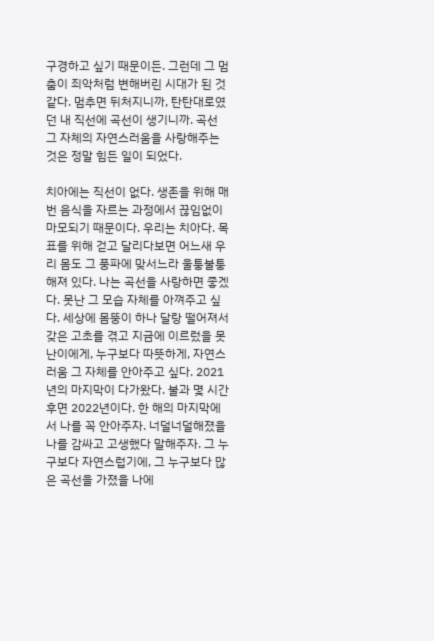구경하고 싶기 때문이든. 그런데 그 멈춤이 죄악처럼 변해버린 시대가 된 것 같다. 멈추면 뒤처지니까, 탄탄대로였던 내 직선에 곡선이 생기니까. 곡선 그 자체의 자연스러움을 사랑해주는 것은 정말 힘든 일이 되었다.

치아에는 직선이 없다. 생존을 위해 매번 음식을 자르는 과정에서 끊임없이 마모되기 때문이다. 우리는 치아다. 목표를 위해 걷고 달리다보면 어느새 우리 몸도 그 풍파에 맞서느라 울퉁불퉁해져 있다. 나는 곡선을 사랑하면 좋겠다. 못난 그 모습 자체를 아껴주고 싶다. 세상에 몸뚱이 하나 달랑 떨어져서 갖은 고초를 겪고 지금에 이르렀을 못난이에게, 누구보다 따뜻하게, 자연스러움 그 자체를 안아주고 싶다. 2021년의 마지막이 다가왔다. 불과 몇 시간 후면 2022년이다. 한 해의 마지막에서 나를 꼭 안아주자. 너덜너덜해졌을 나를 감싸고 고생했다 말해주자. 그 누구보다 자연스럽기에, 그 누구보다 많은 곡선을 가졌을 나에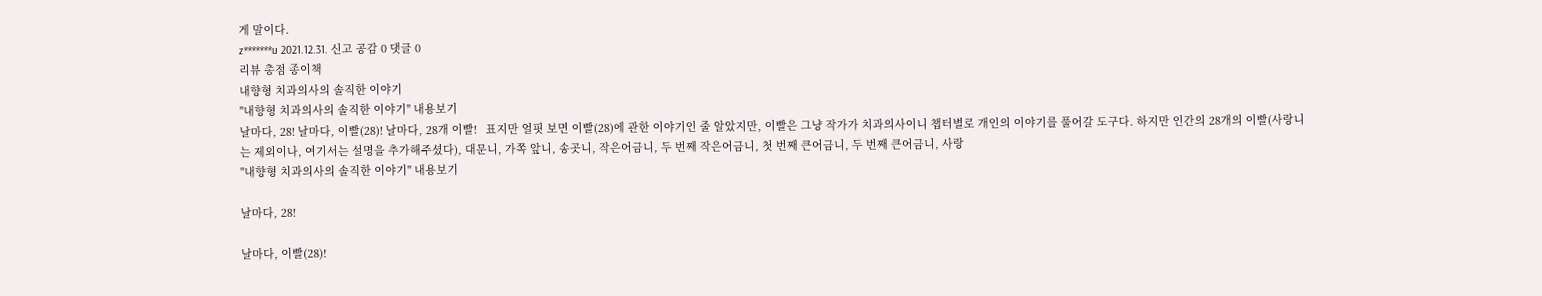게 말이다.
z*******u 2021.12.31. 신고 공감 0 댓글 0
리뷰 총점 종이책
내향형 치과의사의 솔직한 이야기
"내향형 치과의사의 솔직한 이야기" 내용보기
날마다, 28! 날마다, 이빨(28)! 날마다, 28개 이빨!   표지만 얼핏 보면 이빨(28)에 관한 이야기인 줄 알았지만, 이빨은 그냥 작가가 치과의사이니 챕터별로 개인의 이야기를 풀어갈 도구다. 하지만 인간의 28개의 이빨(사랑니는 제외이나, 여기서는 설명을 추가해주셨다), 대문니, 가쪽 앞니, 송곳니, 작은어금니, 두 번째 작은어금니, 첫 번째 큰어금니, 두 번째 큰어금니, 사랑
"내향형 치과의사의 솔직한 이야기" 내용보기

날마다, 28!

날마다, 이빨(28)!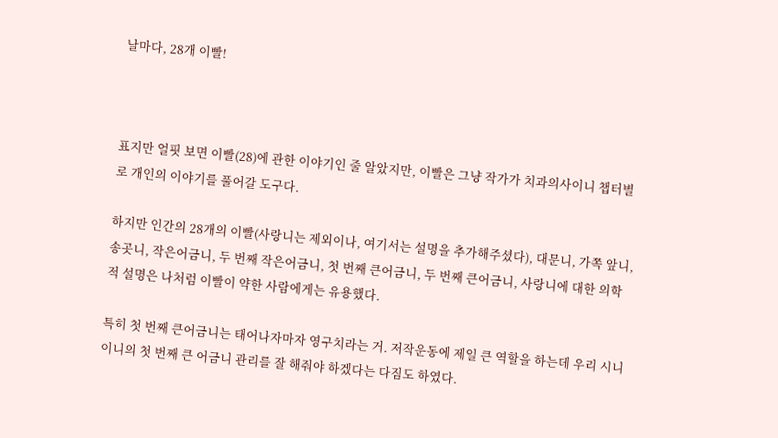날마다, 28개 이빨!



표지만 얼핏 보면 이빨(28)에 관한 이야기인 줄 알았지만, 이빨은 그냥 작가가 치과의사이니 챕터별로 개인의 이야기를 풀어갈 도구다.

하지만 인간의 28개의 이빨(사랑니는 제외이나, 여기서는 설명을 추가해주셨다), 대문니, 가쪽 앞니, 송곳니, 작은어금니, 두 번째 작은어금니, 첫 번째 큰어금니, 두 번째 큰어금니, 사랑니에 대한 의학적 설명은 나처럼 이빨이 약한 사람에게는 유용했다.

특히 첫 번째 큰어금니는 태어나자마자 영구치라는 거. 저작운동에 제일 큰 역할을 하는데 우리 시니이니의 첫 번째 큰 어금니 관리를 잘 해줘야 하겠다는 다짐도 하였다.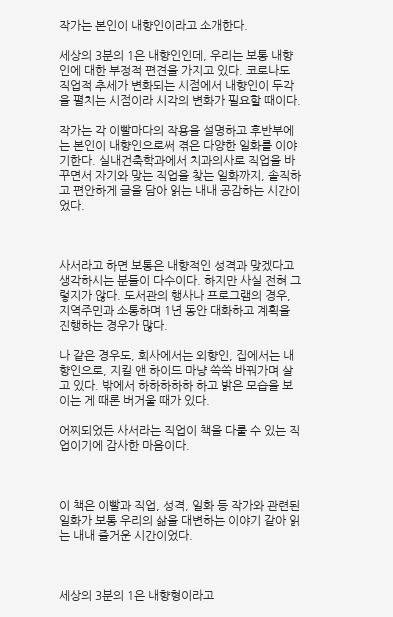작가는 본인이 내향인이라고 소개한다.

세상의 3분의 1은 내향인인데, 우리는 보통 내향인에 대한 부정적 편견을 가지고 있다. 코로나도 직업적 추세가 변화되는 시점에서 내향인이 두각을 펼치는 시점이라 시각의 변화가 필요할 때이다.

작가는 각 이빨마다의 작용을 설명하고 후반부에는 본인이 내향인으로써 겪은 다양한 일화를 이야기한다. 실내건축학과에서 치과의사로 직업을 바꾸면서 자기와 맞는 직업을 찾는 일화까지, 솔직하고 편안하게 글을 담아 읽는 내내 공감하는 시간이었다.



사서라고 하면 보통은 내향적인 성격과 맞겠다고 생각하시는 분들이 다수이다. 하지만 사실 전혀 그렇지가 않다. 도서관의 행사나 프로그램의 경우, 지역주민과 소통하며 1년 동안 대화하고 계획을 진행하는 경우가 많다.

나 같은 경우도, 회사에서는 외향인, 집에서는 내향인으로, 지킬 앤 하이드 마냥 쓱쓱 바꿔가며 살고 있다. 밖에서 하하하하하 하고 밝은 모습을 보이는 게 때론 버거울 때가 있다.

어찌되었든 사서라는 직업이 책을 다룰 수 있는 직업이기에 감사한 마음이다.



이 책은 이빨과 직업, 성격, 일화 등 작가와 관련된 일화가 보통 우리의 삶을 대변하는 이야기 같아 읽는 내내 즐거운 시간이었다.



세상의 3분의 1은 내향형이라고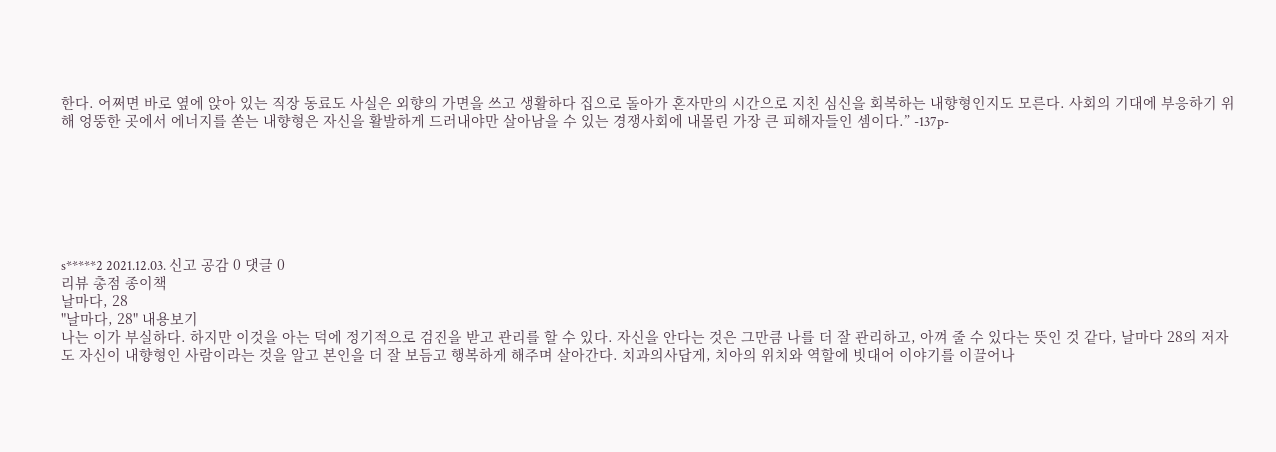한다. 어쩌면 바로 옆에 앉아 있는 직장 동료도 사실은 외향의 가면을 쓰고 생활하다 집으로 돌아가 혼자만의 시간으로 지친 심신을 회복하는 내향형인지도 모른다. 사회의 기대에 부응하기 위해 엉뚱한 곳에서 에너지를 쏟는 내향형은 자신을 활발하게 드러내야만 살아남을 수 있는 경쟁사회에 내몰린 가장 큰 피해자들인 셈이다.” -137p-







s*****2 2021.12.03. 신고 공감 0 댓글 0
리뷰 총점 종이책
날마다, 28
"날마다, 28" 내용보기
나는 이가 부실하다. 하지만 이것을 아는 덕에 정기적으로 검진을 받고 관리를 할 수 있다. 자신을 안다는 것은 그만큼 나를 더 잘 관리하고, 아껴 줄 수 있다는 뜻인 것 같다, 날마다 28의 저자도 자신이 내향형인 사람이라는 것을 알고 본인을 더 잘 보듬고 행복하게 해주며 살아간다. 치과의사답게, 치아의 위치와 역할에 빗대어 이야기를 이끌어나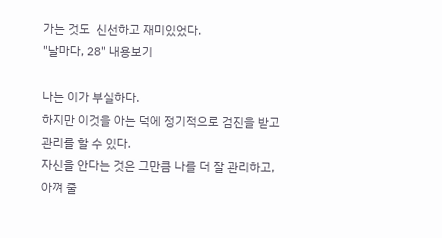가는 것도  신선하고 재미있었다.
"날마다, 28" 내용보기

나는 이가 부실하다.
하지만 이것을 아는 덕에 정기적으로 검진을 받고 관리를 할 수 있다.
자신을 안다는 것은 그만큼 나를 더 잘 관리하고, 아껴 줄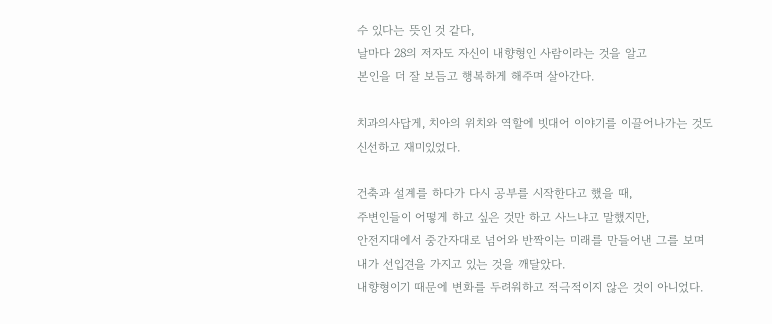수 있다는 뜻인 것 같다,
날마다 28의 저자도 자신이 내향형인 사람이라는 것을 알고
본인을 더 잘 보듬고 행복하게 해주며 살아간다.

치과의사답게, 치아의 위치와 역할에 빗대어 이야기를 이끌어나가는 것도
신선하고 재미있었다.

건축과 설계를 하다가 다시 공부를 시작한다고 했을 때,
주변인들이 어떻게 하고 싶은 것만 하고 사느냐고 말했지만,
안전지대에서 중간자대로 넘어와 반짝이는 미래를 만들어낸 그를 보며
내가 선입견을 가지고 있는 것을 깨달았다.
내향형이기 때문에 변화를 두려워하고 적극적이지 않은 것이 아니었다.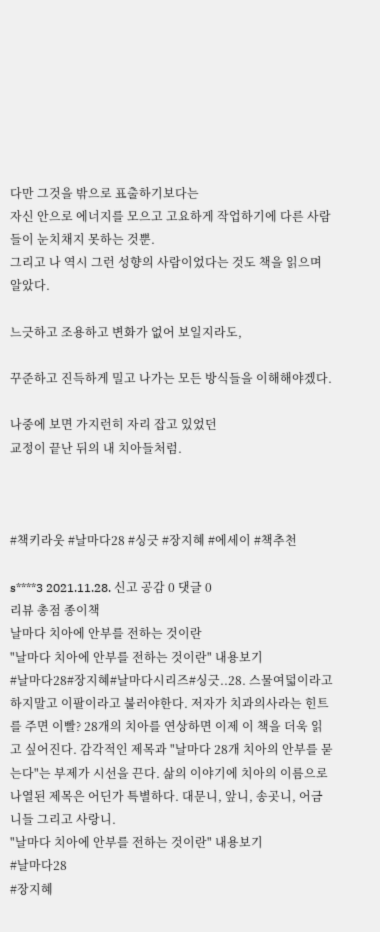다만 그것을 밖으로 표출하기보다는
자신 안으로 에너지를 모으고 고요하게 작업하기에 다른 사람들이 눈치채지 못하는 것뿐.
그리고 나 역시 그런 성향의 사람이었다는 것도 책을 읽으며 알았다.

느긋하고 조용하고 변화가 없어 보일지라도,

꾸준하고 진득하게 밀고 나가는 모든 방식들을 이해해야겠다.

나중에 보면 가지런히 자리 잡고 있었던
교정이 끝난 뒤의 내 치아들처럼.



#책키라웃 #날마다28 #싱긋 #장지혜 #에세이 #책추천

s****3 2021.11.28. 신고 공감 0 댓글 0
리뷰 총점 종이책
날마다 치아에 안부를 전하는 것이란
"날마다 치아에 안부를 전하는 것이란" 내용보기
#날마다28#장지혜#날마다시리즈#싱긋..28. 스물여덟이라고 하지말고 이팔이라고 불러야한다. 저자가 치과의사라는 힌트를 주면 이빨? 28개의 치아를 연상하면 이제 이 책을 더욱 읽고 싶어진다. 감각적인 제목과 "날마다 28개 치아의 안부를 묻는다"는 부제가 시선을 끈다. 삶의 이야기에 치아의 이름으로 나열된 제목은 어딘가 특별하다. 대문니, 앞니, 송곳니, 어금니들 그리고 사랑니.
"날마다 치아에 안부를 전하는 것이란" 내용보기
#날마다28
#장지혜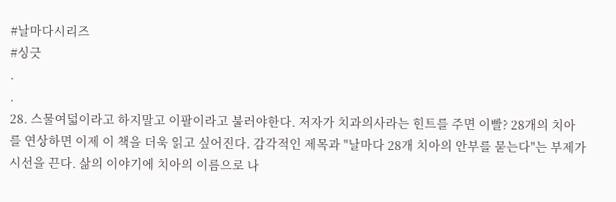#날마다시리즈
#싱긋
.
.
28. 스물여덟이라고 하지말고 이팔이라고 불러야한다. 저자가 치과의사라는 힌트를 주면 이빨? 28개의 치아를 연상하면 이제 이 책을 더욱 읽고 싶어진다. 감각적인 제목과 "날마다 28개 치아의 안부를 묻는다"는 부제가 시선을 끈다. 삶의 이야기에 치아의 이름으로 나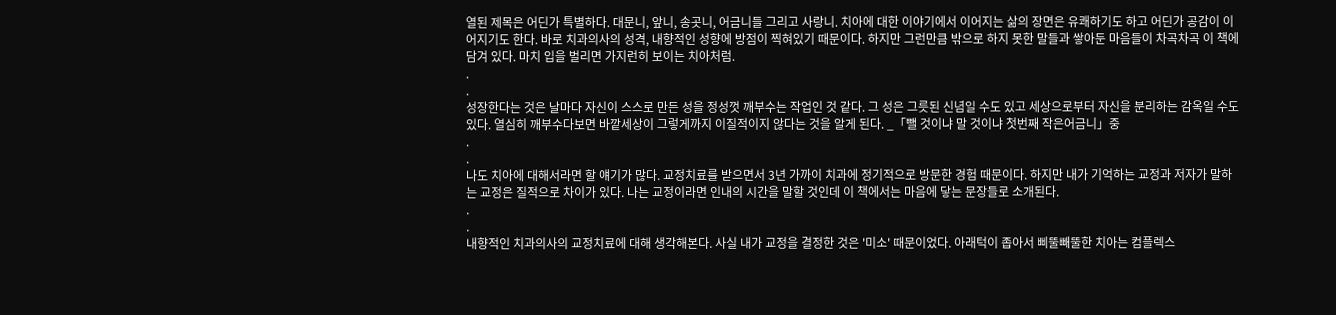열된 제목은 어딘가 특별하다. 대문니, 앞니, 송곳니, 어금니들 그리고 사랑니. 치아에 대한 이야기에서 이어지는 삶의 장면은 유쾌하기도 하고 어딘가 공감이 이어지기도 한다. 바로 치과의사의 성격, 내향적인 성향에 방점이 찍혀있기 때문이다. 하지만 그런만큼 밖으로 하지 못한 말들과 쌓아둔 마음들이 차곡차곡 이 책에 담겨 있다. 마치 입을 벌리면 가지런히 보이는 치아처럼.
.
.
성장한다는 것은 날마다 자신이 스스로 만든 성을 정성껏 깨부수는 작업인 것 같다. 그 성은 그릇된 신념일 수도 있고 세상으로부터 자신을 분리하는 감옥일 수도 있다. 열심히 깨부수다보면 바깥세상이 그렇게까지 이질적이지 않다는 것을 알게 된다. _「뺄 것이냐 말 것이냐 첫번째 작은어금니」중
.
.
나도 치아에 대해서라면 할 얘기가 많다. 교정치료를 받으면서 3년 가까이 치과에 정기적으로 방문한 경험 때문이다. 하지만 내가 기억하는 교정과 저자가 말하는 교정은 질적으로 차이가 있다. 나는 교정이라면 인내의 시간을 말할 것인데 이 책에서는 마음에 닿는 문장들로 소개된다.
.
.
내향적인 치과의사의 교정치료에 대해 생각해본다. 사실 내가 교정을 결정한 것은 '미소' 때문이었다. 아래턱이 좁아서 삐뚤빼뚤한 치아는 컴플렉스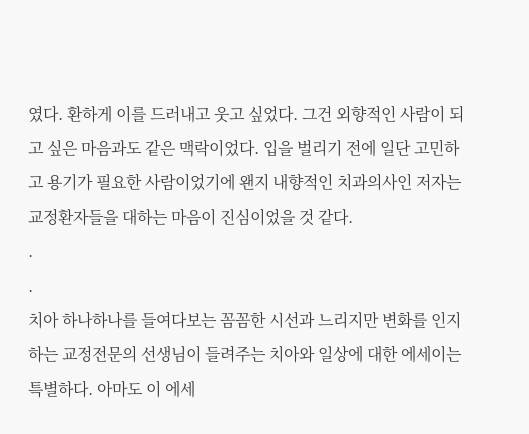였다. 환하게 이를 드러내고 웃고 싶었다. 그건 외향적인 사람이 되고 싶은 마음과도 같은 맥락이었다. 입을 벌리기 전에 일단 고민하고 용기가 필요한 사람이었기에 왠지 내향적인 치과의사인 저자는 교정환자들을 대하는 마음이 진심이었을 것 같다.
.
.
치아 하나하나를 들여다보는 꼼꼼한 시선과 느리지만 변화를 인지하는 교정전문의 선생님이 들려주는 치아와 일상에 대한 에세이는 특별하다. 아마도 이 에세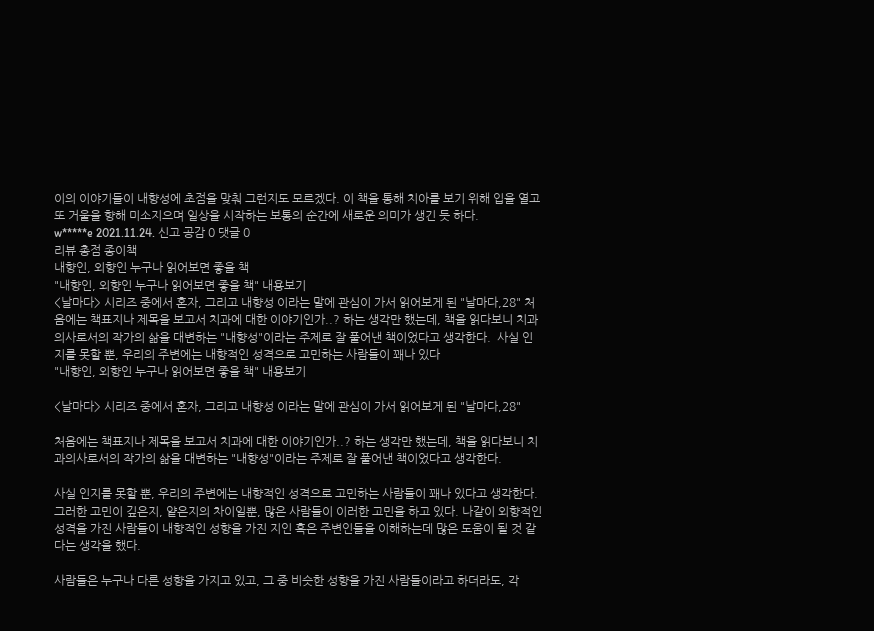이의 이야기들이 내향성에 초점을 맞춰 그런지도 모르겠다. 이 책을 통해 치아를 보기 위해 입을 열고 또 거울을 향해 미소지으며 일상을 시작하는 보통의 순간에 새로운 의미가 생긴 듯 하다.
w*****e 2021.11.24. 신고 공감 0 댓글 0
리뷰 총점 종이책
내향인, 외향인 누구나 읽어보면 좋을 책
"내향인, 외향인 누구나 읽어보면 좋을 책" 내용보기
<날마다> 시리즈 중에서 혼자, 그리고 내향성 이라는 말에 관심이 가서 읽어보게 된 "날마다,28" 처음에는 책표지나 제목을 보고서 치과에 대한 이야기인가..? 하는 생각만 했는데, 책을 읽다보니 치과의사로서의 작가의 삶을 대변하는 "내향성"이라는 주제로 잘 풀어낸 책이었다고 생각한다.  사실 인지를 못할 뿐, 우리의 주변에는 내향적인 성격으로 고민하는 사람들이 꽤나 있다
"내향인, 외향인 누구나 읽어보면 좋을 책" 내용보기

<날마다> 시리즈 중에서 혼자, 그리고 내향성 이라는 말에 관심이 가서 읽어보게 된 "날마다,28"

처음에는 책표지나 제목을 보고서 치과에 대한 이야기인가..? 하는 생각만 했는데, 책을 읽다보니 치과의사로서의 작가의 삶을 대변하는 "내향성"이라는 주제로 잘 풀어낸 책이었다고 생각한다.

사실 인지를 못할 뿐, 우리의 주변에는 내향적인 성격으로 고민하는 사람들이 꽤나 있다고 생각한다. 그러한 고민이 깊은지, 얕은지의 차이일뿐, 많은 사람들이 이러한 고민을 하고 있다. 나같이 외향적인 성격을 가진 사람들이 내향적인 성향을 가진 지인 혹은 주변인들을 이해하는데 많은 도움이 될 것 같다는 생각을 했다.

사람들은 누구나 다른 성향을 가지고 있고, 그 중 비슷한 성향을 가진 사람들이라고 하더라도, 각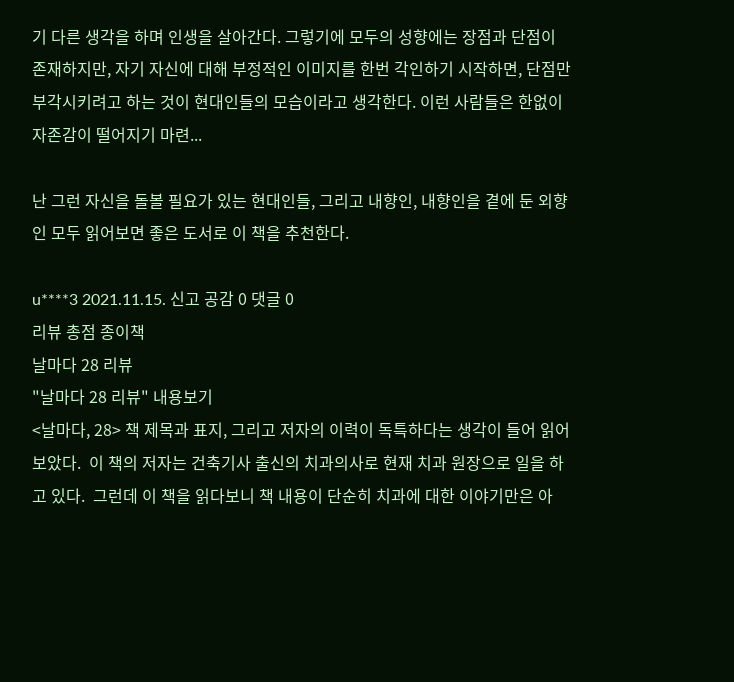기 다른 생각을 하며 인생을 살아간다. 그렇기에 모두의 성향에는 장점과 단점이 존재하지만, 자기 자신에 대해 부정적인 이미지를 한번 각인하기 시작하면, 단점만 부각시키려고 하는 것이 현대인들의 모습이라고 생각한다. 이런 사람들은 한없이 자존감이 떨어지기 마련...

난 그런 자신을 돌볼 필요가 있는 현대인들, 그리고 내향인, 내향인을 곁에 둔 외향인 모두 읽어보면 좋은 도서로 이 책을 추천한다.

u****3 2021.11.15. 신고 공감 0 댓글 0
리뷰 총점 종이책
날마다 28 리뷰
"날마다 28 리뷰" 내용보기
<날마다, 28> 책 제목과 표지, 그리고 저자의 이력이 독특하다는 생각이 들어 읽어보았다.  이 책의 저자는 건축기사 출신의 치과의사로 현재 치과 원장으로 일을 하고 있다.  그런데 이 책을 읽다보니 책 내용이 단순히 치과에 대한 이야기만은 아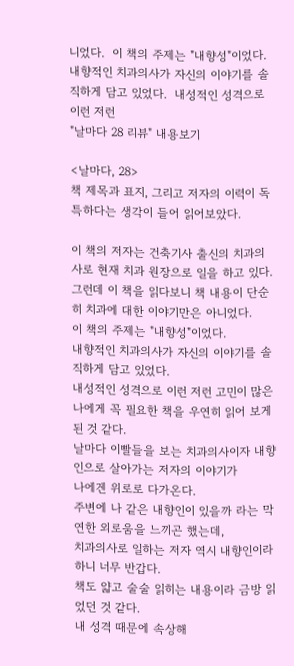니었다.  이 책의 주제는 "내향성"이었다.  내향적인 치과의사가 자신의 이야기를 솔직하게 담고 있었다.  내성적인 성격으로 이런 저런
"날마다 28 리뷰" 내용보기

<날마다, 28>
책 제목과 표지, 그리고 저자의 이력이 독특하다는 생각이 들어 읽어보았다.

이 책의 저자는 건축기사 출신의 치과의사로 현재 치과 원장으로 일을 하고 있다.
그런데 이 책을 읽다보니 책 내용이 단순히 치과에 대한 이야기만은 아니었다.
이 책의 주제는 "내향성"이었다.
내향적인 치과의사가 자신의 이야기를 솔직하게 담고 있었다.
내성적인 성격으로 이런 저런 고민이 많은 나에게 꼭 필요한 책을 우연히 읽어 보게 된 것 같다.
날마다 이빨들을 보는 치과의사이자 내향인으로 살아가는 저자의 이야기가
나에겐 위로로 다가온다.
주변에 나 같은 내향인이 있을까 라는 막연한 외로움을 느끼곤 했는데,
치과의사로 일하는 저자 역시 내향인이라 하니 너무 반갑다.
책도 얇고 술술 읽히는 내용이라 금방 읽었던 것 같다.
내 성격 때문에 속상해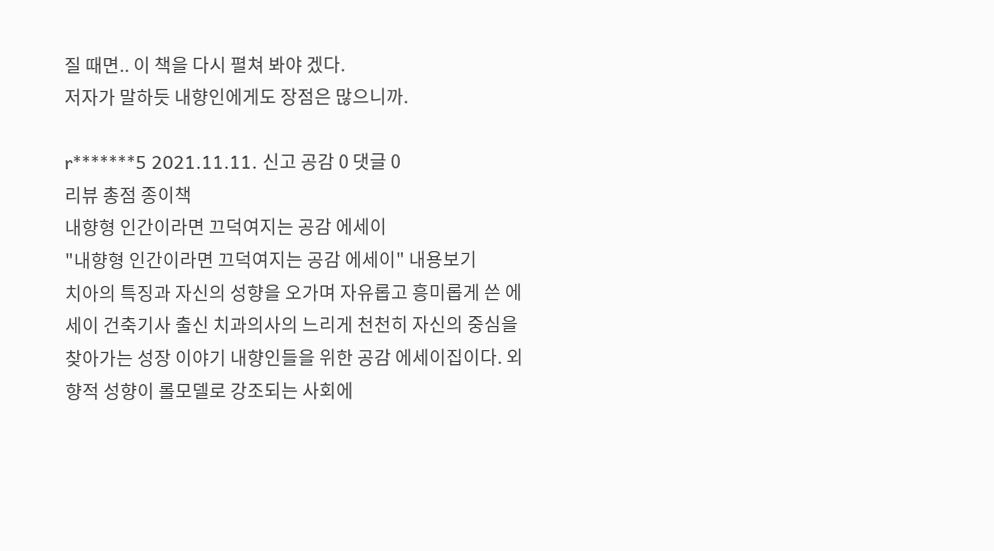질 때면.. 이 책을 다시 펼쳐 봐야 겠다.
저자가 말하듯 내향인에게도 장점은 많으니까.

r*******5 2021.11.11. 신고 공감 0 댓글 0
리뷰 총점 종이책
내향형 인간이라면 끄덕여지는 공감 에세이
"내향형 인간이라면 끄덕여지는 공감 에세이" 내용보기
치아의 특징과 자신의 성향을 오가며 자유롭고 흥미롭게 쓴 에세이 건축기사 출신 치과의사의 느리게 천천히 자신의 중심을 찾아가는 성장 이야기 내향인들을 위한 공감 에세이집이다. 외향적 성향이 롤모델로 강조되는 사회에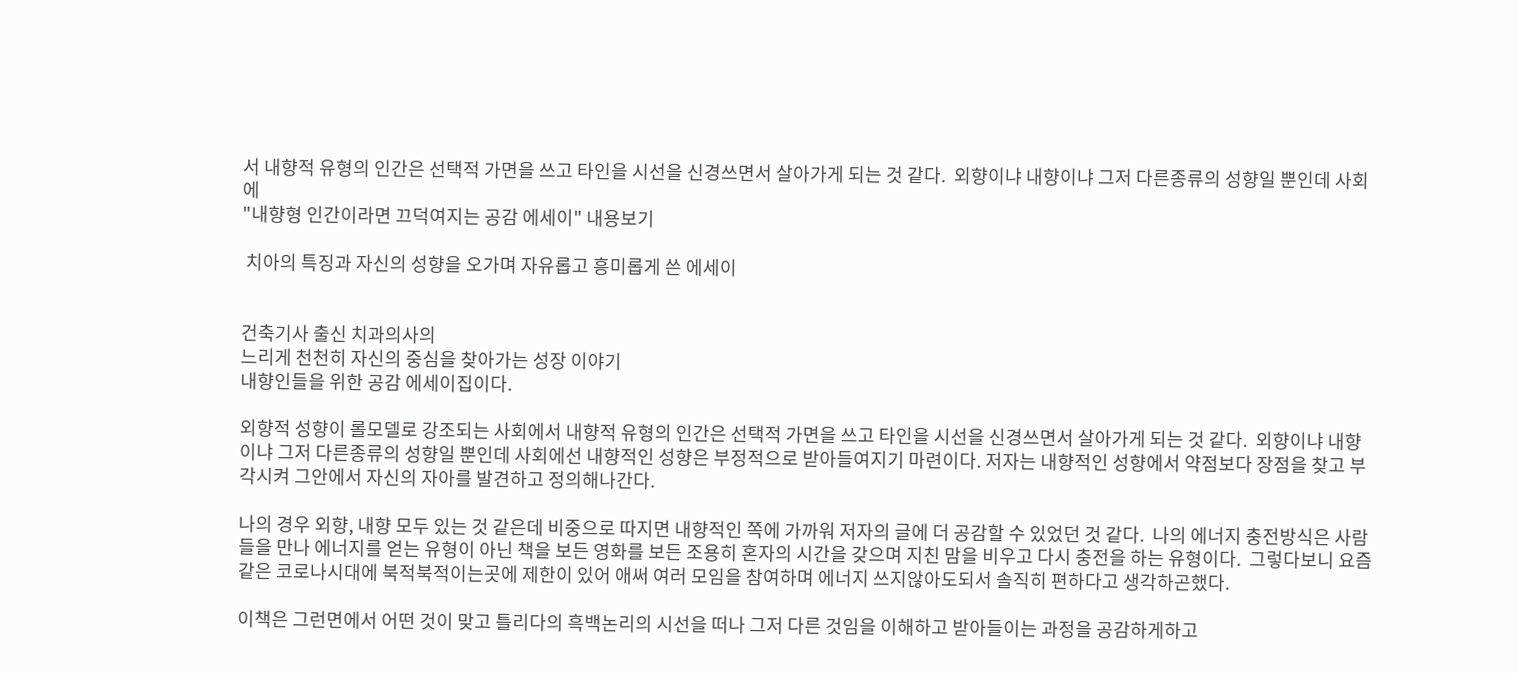서 내향적 유형의 인간은 선택적 가면을 쓰고 타인을 시선을 신경쓰면서 살아가게 되는 것 같다.  외향이냐 내향이냐 그저 다른종류의 성향일 뿐인데 사회에
"내향형 인간이라면 끄덕여지는 공감 에세이" 내용보기

 치아의 특징과 자신의 성향을 오가며 자유롭고 흥미롭게 쓴 에세이


건축기사 출신 치과의사의
느리게 천천히 자신의 중심을 찾아가는 성장 이야기
내향인들을 위한 공감 에세이집이다.

외향적 성향이 롤모델로 강조되는 사회에서 내향적 유형의 인간은 선택적 가면을 쓰고 타인을 시선을 신경쓰면서 살아가게 되는 것 같다.  외향이냐 내향이냐 그저 다른종류의 성향일 뿐인데 사회에선 내향적인 성향은 부정적으로 받아들여지기 마련이다. 저자는 내향적인 성향에서 약점보다 장점을 찾고 부각시켜 그안에서 자신의 자아를 발견하고 정의해나간다.

나의 경우 외향, 내향 모두 있는 것 같은데 비중으로 따지면 내향적인 쪽에 가까워 저자의 글에 더 공감할 수 있었던 것 같다.  나의 에너지 충전방식은 사람들을 만나 에너지를 얻는 유형이 아닌 책을 보든 영화를 보든 조용히 혼자의 시간을 갖으며 지친 맘을 비우고 다시 충전을 하는 유형이다.  그렇다보니 요즘같은 코로나시대에 북적북적이는곳에 제한이 있어 애써 여러 모임을 참여하며 에너지 쓰지않아도되서 솔직히 편하다고 생각하곤했다.

이책은 그런면에서 어떤 것이 맞고 틀리다의 흑백논리의 시선을 떠나 그저 다른 것임을 이해하고 받아들이는 과정을 공감하게하고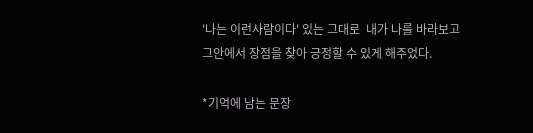'나는 이런사람이다' 있는 그대로  내가 나를 바라보고 그안에서 장점을 찾아 긍정할 수 있게 해주었다.

*기억에 남는 문장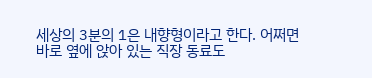세상의 3분의 1은 내향형이라고 한다. 어쩌면 바로 옆에 앉아 있는 직장 동료도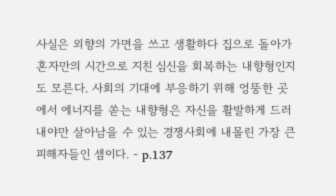사실은 외향의 가면을 쓰고 생활하다 집으로 돌아가 혼자만의 시간으로 지친 심신을 회복하는 내향형인지도 모른다. 사회의 기대에 부응하기 위해 엉뚱한 곳에서 에너지를 쏟는 내향형은 자신을 활발하게 드러내야만 살아남을 수 있는 경쟁사회에 내몰린 가장 큰 피해자들인 셈이다. - p.137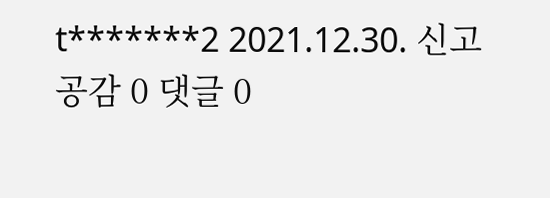t*******2 2021.12.30. 신고 공감 0 댓글 0